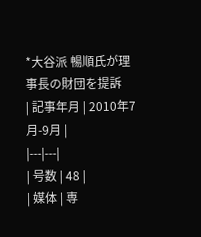*大谷派 暢順氏が理事長の財団を提訴
| 記事年月 | 2010年7月-9月 |
|---|---|
| 号数 | 48 |
| 媒体 | 専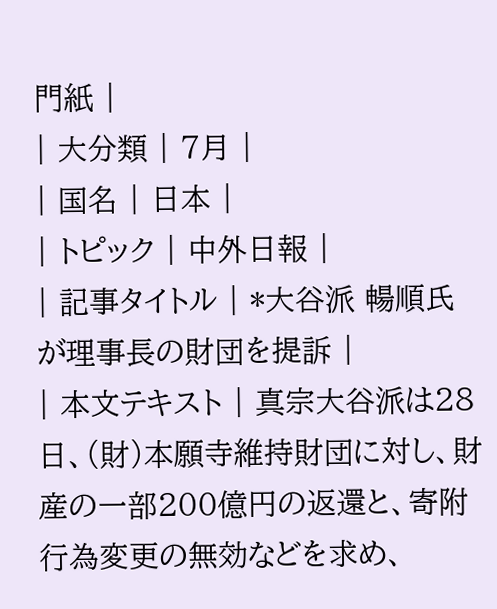門紙 |
| 大分類 | 7月 |
| 国名 | 日本 |
| トピック | 中外日報 |
| 記事タイトル | *大谷派 暢順氏が理事長の財団を提訴 |
| 本文テキスト | 真宗大谷派は28日、(財)本願寺維持財団に対し、財産の一部200億円の返還と、寄附行為変更の無効などを求め、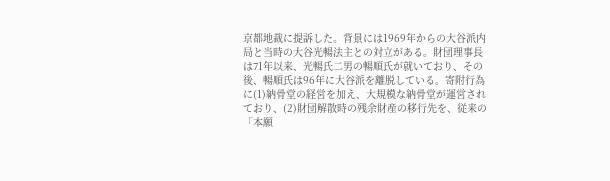京都地裁に提訴した。背景には1969年からの大谷派内局と当時の大谷光暢法主との対立がある。財団理事長は71年以来、光暢氏二男の暢順氏が就いており、その後、暢順氏は96年に大谷派を離脱している。寄附行為に(1)納骨堂の経営を加え、大規模な納骨堂が運営されており、(2)財団解散時の残余財産の移行先を、従来の「本願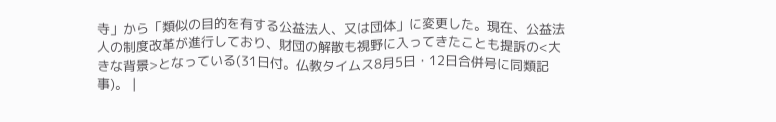寺」から「類似の目的を有する公益法人、又は団体」に変更した。現在、公益法人の制度改革が進行しており、財団の解散も視野に入ってきたことも提訴の<大きな背景>となっている(31日付。仏教タイムス8月5日・12日合併号に同類記事)。 |